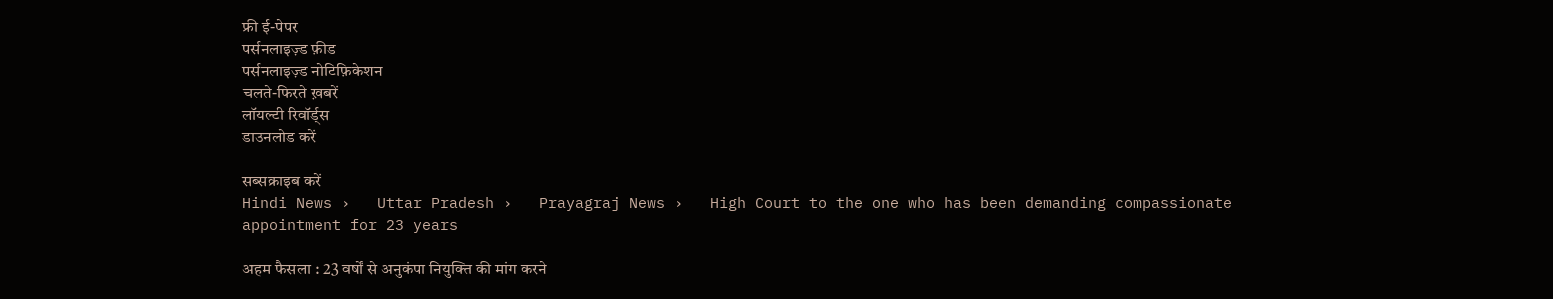फ्री ई-पेपर
पर्सनलाइज़्ड फ़ीड
पर्सनलाइज़्ड नोटिफ़िकेशन
चलते-फिरते ख़बरें
लॉयल्टी रिवॉर्ड्स
डाउनलोड करें

सब्सक्राइब करें
Hindi News ›   Uttar Pradesh ›   Prayagraj News ›   High Court to the one who has been demanding compassionate appointment for 23 years

अहम फैसला : 23 वर्षों से अनुकंपा नियुक्ति की मांग करने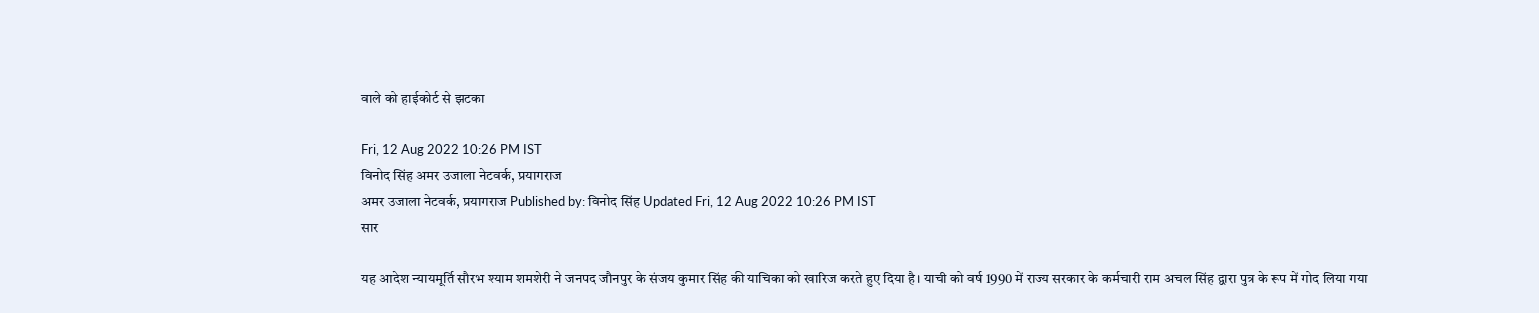वाले को हाईकोर्ट से झटका

Fri, 12 Aug 2022 10:26 PM IST
विनोद सिंह अमर उजाला नेटवर्क, प्रयागराज
अमर उजाला नेटवर्क, प्रयागराज Published by: विनोद सिंह Updated Fri, 12 Aug 2022 10:26 PM IST
सार

यह आदेश न्यायमूर्ति सौरभ श्याम शमशेरी ने जनपद जौनपुर के संजय कुमार सिंह की याचिका को खारिज करते हुए दिया है। याची को वर्ष 1990 में राज्य सरकार के कर्मचारी राम अचल सिंह द्वारा पुत्र के रूप में गोद लिया गया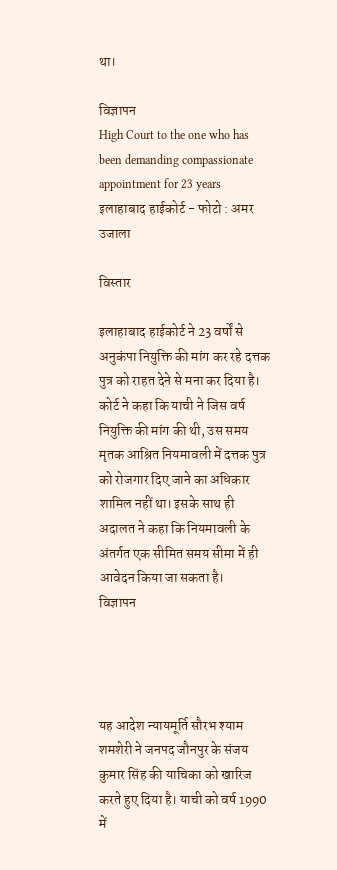था।

विज्ञापन
High Court to the one who has been demanding compassionate appointment for 23 years
इलाहाबाद हाईकोर्ट - फोटो : अमर उजाला

विस्तार

इलाहाबाद हाईकोर्ट ने 23 वर्षों से अनुकंपा नियुक्ति की मांग कर रहे दत्तक पुत्र को राहत देने से मना कर दिया है। कोर्ट ने कहा कि याची ने जिस वर्ष नियुक्ति की मांग की थी, उस समय मृतक आश्रित नियमावली में दत्तक पुत्र को रोजगार दिए जाने का अधिकार शामिल नहीं था। इसके साथ ही अदालत ने कहा कि नियमावली के अंतर्गत एक सीमित समय सीमा में ही आवेदन किया जा सकता है।
विज्ञापन




यह आदेश न्यायमूर्ति सौरभ श्याम शमशेरी ने जनपद जौनपुर के संजय कुमार सिंह की याचिका को खारिज करते हुए दिया है। याची को वर्ष 1990 में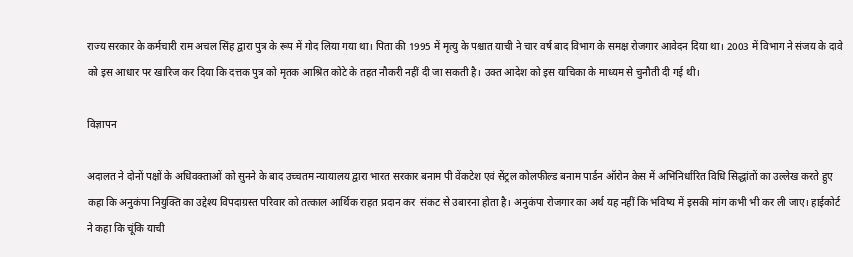राज्य सरकार के कर्मचारी राम अचल सिंह द्वारा पुत्र के रूप में गोद लिया गया था। पिता की 1995 में मृत्यु के पश्चात याची ने चार वर्ष बाद विभाग के समक्ष रोजगार आवेदन दिया था। 2003 में विभाग ने संजय के दावे को इस आधार पर खारिज कर दिया कि दत्तक पुत्र को मृतक आश्रित कोटे के तहत नौकरी नहीं दी जा सकती है। उक्त आदेश को इस याचिका के माध्यम से चुनौती दी गई थी।

विज्ञापन

अदालत ने दोनों पक्षों के अधिवक्ताओं को सुनने के बाद उच्चतम न्यायालय द्वारा भारत सरकार बनाम पी वेंकटेश एवं सेंट्रल कोलफील्ड बनाम पार्डन ऑरोन केस में अभिनिर्धारित विधि सिद्धांतों का उल्लेख करते हुए कहा कि अनुकंपा नियुक्ति का उद्देश्य विपदाग्रस्त परिवार को तत्काल आर्थिक राहत प्रदान कर  संकट से उबारना होता है। अनुकंपा रोजगार का अर्थ यह नहीं कि भविष्य में इसकी मांग कभी भी कर ली जाए। हाईकोर्ट ने कहा कि चूंकि याची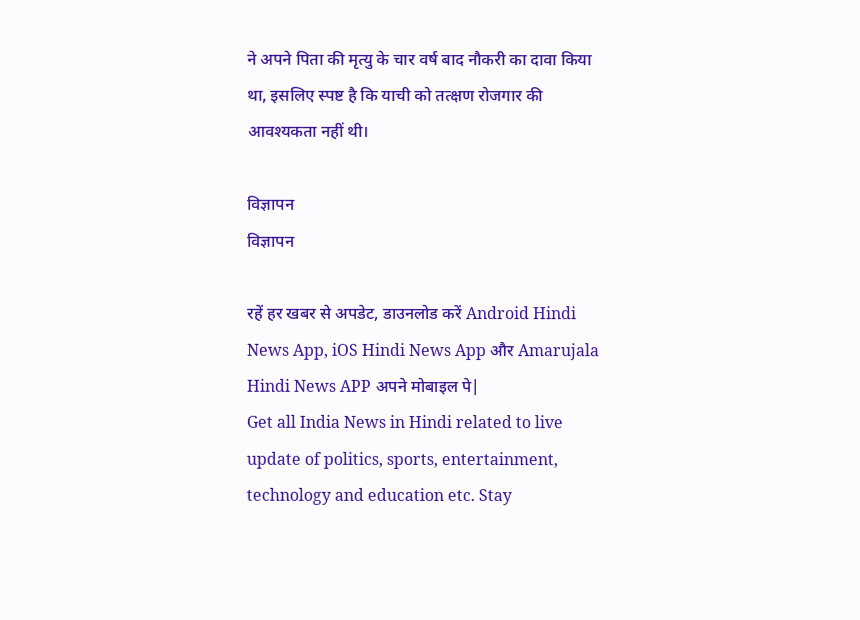ने अपने पिता की मृत्यु के चार वर्ष बाद नौकरी का दावा किया था, इसलिए स्पष्ट है कि याची को तत्क्षण रोजगार की आवश्यकता नहीं थी।

विज्ञापन
विज्ञापन

रहें हर खबर से अपडेट, डाउनलोड करें Android Hindi News App, iOS Hindi News App और Amarujala Hindi News APP अपने मोबाइल पे|
Get all India News in Hindi related to live update of politics, sports, entertainment, technology and education etc. Stay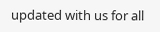updated with us for all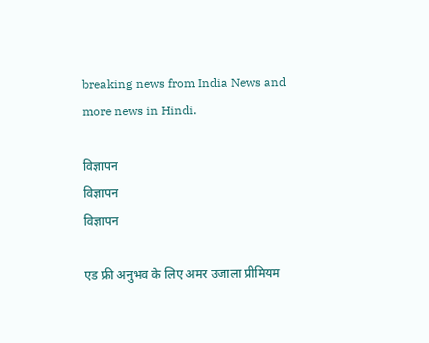breaking news from India News and more news in Hindi.

विज्ञापन
विज्ञापन
विज्ञापन

एड फ्री अनुभव के लिए अमर उजाला प्रीमियम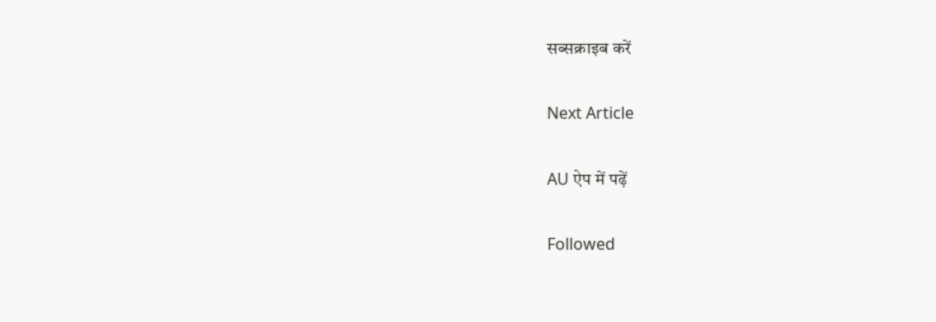सब्सक्राइब करें

Next Article

AU ऐप में पढ़ें

Followed